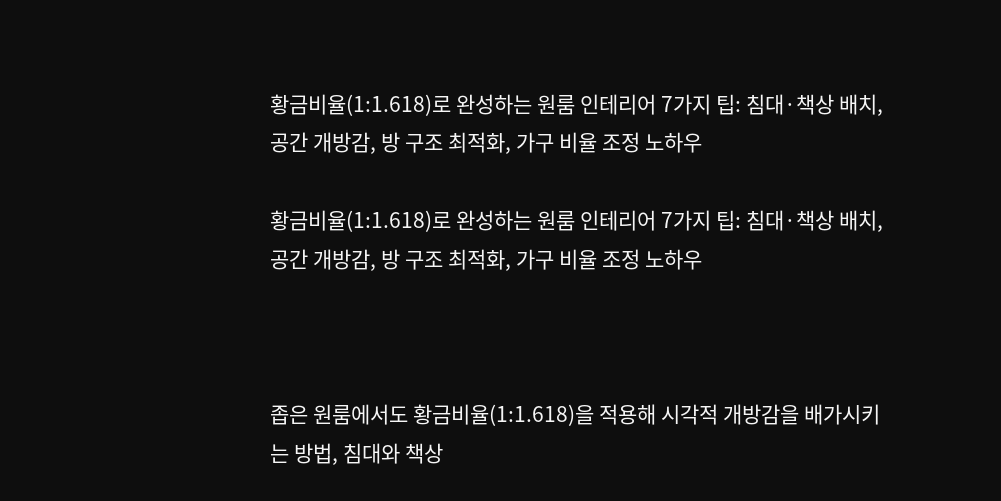황금비율(1:1.618)로 완성하는 원룸 인테리어 7가지 팁: 침대·책상 배치, 공간 개방감, 방 구조 최적화, 가구 비율 조정 노하우

황금비율(1:1.618)로 완성하는 원룸 인테리어 7가지 팁: 침대·책상 배치, 공간 개방감, 방 구조 최적화, 가구 비율 조정 노하우



좁은 원룸에서도 황금비율(1:1.618)을 적용해 시각적 개방감을 배가시키는 방법, 침대와 책상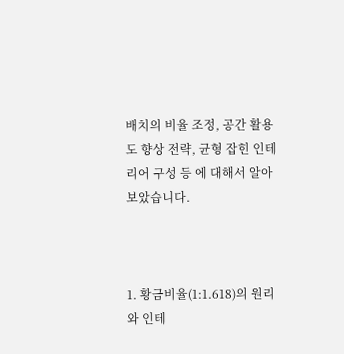배치의 비율 조정, 공간 활용도 향상 전략, 균형 잡힌 인테리어 구성 등 에 대해서 알아보았습니다.



1. 황금비율(1:1.618)의 원리와 인테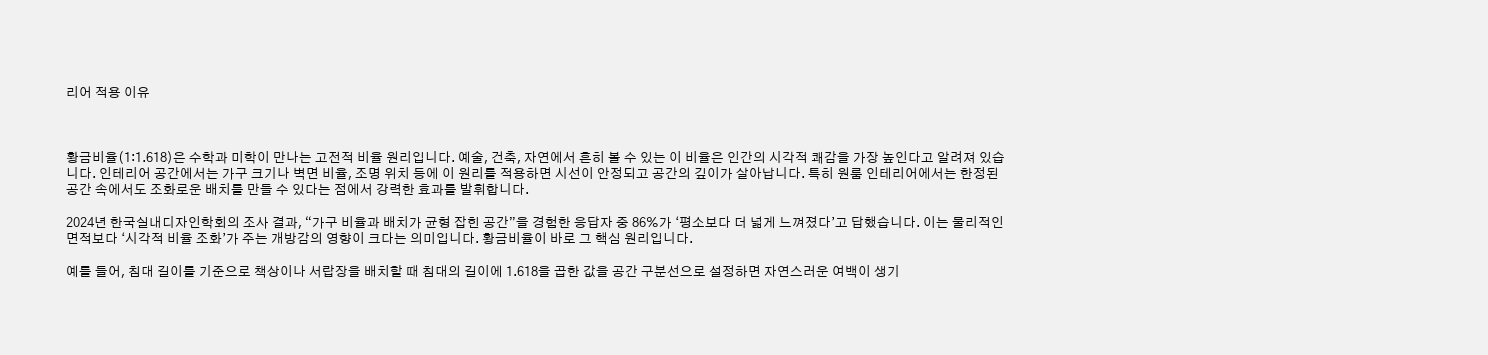리어 적용 이유



황금비율(1:1.618)은 수학과 미학이 만나는 고전적 비율 원리입니다. 예술, 건축, 자연에서 흔히 볼 수 있는 이 비율은 인간의 시각적 쾌감을 가장 높인다고 알려져 있습니다. 인테리어 공간에서는 가구 크기나 벽면 비율, 조명 위치 등에 이 원리를 적용하면 시선이 안정되고 공간의 깊이가 살아납니다. 특히 원룸 인테리어에서는 한정된 공간 속에서도 조화로운 배치를 만들 수 있다는 점에서 강력한 효과를 발휘합니다.

2024년 한국실내디자인학회의 조사 결과, “가구 비율과 배치가 균형 잡힌 공간”을 경험한 응답자 중 86%가 ‘평소보다 더 넓게 느껴졌다’고 답했습니다. 이는 물리적인 면적보다 ‘시각적 비율 조화’가 주는 개방감의 영향이 크다는 의미입니다. 황금비율이 바로 그 핵심 원리입니다.

예를 들어, 침대 길이를 기준으로 책상이나 서랍장을 배치할 때 침대의 길이에 1.618을 곱한 값을 공간 구분선으로 설정하면 자연스러운 여백이 생기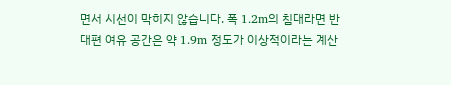면서 시선이 막히지 않습니다. 폭 1.2m의 침대라면 반대편 여유 공간은 약 1.9m 정도가 이상적이라는 계산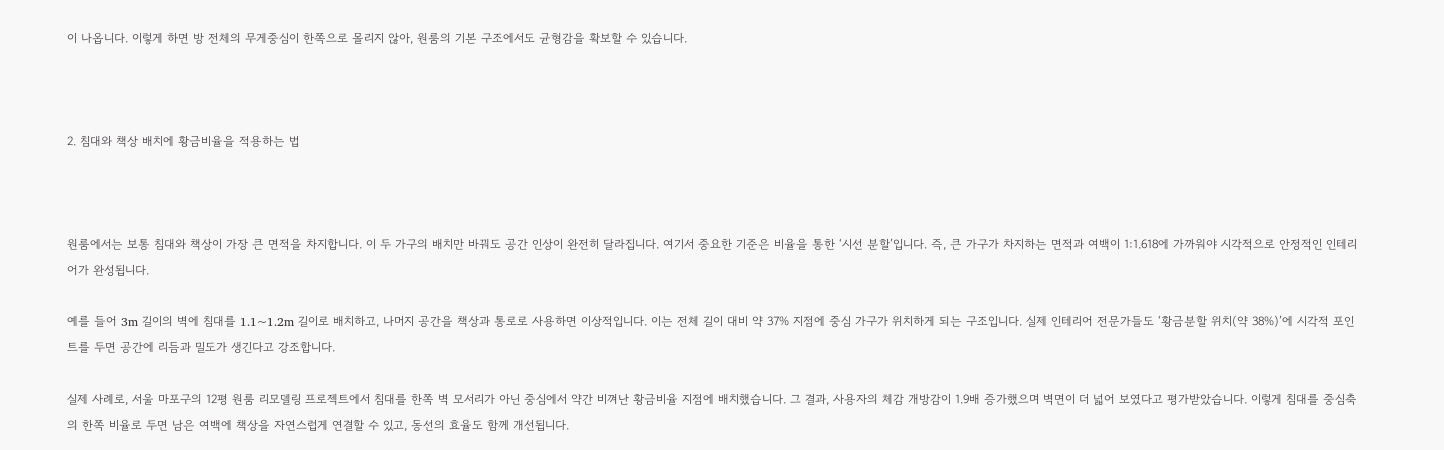이 나옵니다. 이렇게 하면 방 전체의 무게중심이 한쪽으로 몰리지 않아, 원룸의 기본 구조에서도 균형감을 확보할 수 있습니다.



2. 침대와 책상 배치에 황금비율을 적용하는 법



원룸에서는 보통 침대와 책상이 가장 큰 면적을 차지합니다. 이 두 가구의 배치만 바꿔도 공간 인상이 완전히 달라집니다. 여기서 중요한 기준은 비율을 통한 ‘시선 분할’입니다. 즉, 큰 가구가 차지하는 면적과 여백이 1:1.618에 가까워야 시각적으로 안정적인 인테리어가 완성됩니다.

예를 들어 3m 길이의 벽에 침대를 1.1~1.2m 길이로 배치하고, 나머지 공간을 책상과 통로로 사용하면 이상적입니다. 이는 전체 길이 대비 약 37% 지점에 중심 가구가 위치하게 되는 구조입니다. 실제 인테리어 전문가들도 ‘황금분할 위치(약 38%)’에 시각적 포인트를 두면 공간에 리듬과 밀도가 생긴다고 강조합니다.

실제 사례로, 서울 마포구의 12평 원룸 리모델링 프로젝트에서 침대를 한쪽 벽 모서리가 아닌 중심에서 약간 비껴난 황금비율 지점에 배치했습니다. 그 결과, 사용자의 체감 개방감이 1.9배 증가했으며 벽면이 더 넓어 보였다고 평가받았습니다. 이렇게 침대를 중심축의 한쪽 비율로 두면 남은 여백에 책상을 자연스럽게 연결할 수 있고, 동선의 효율도 함께 개선됩니다.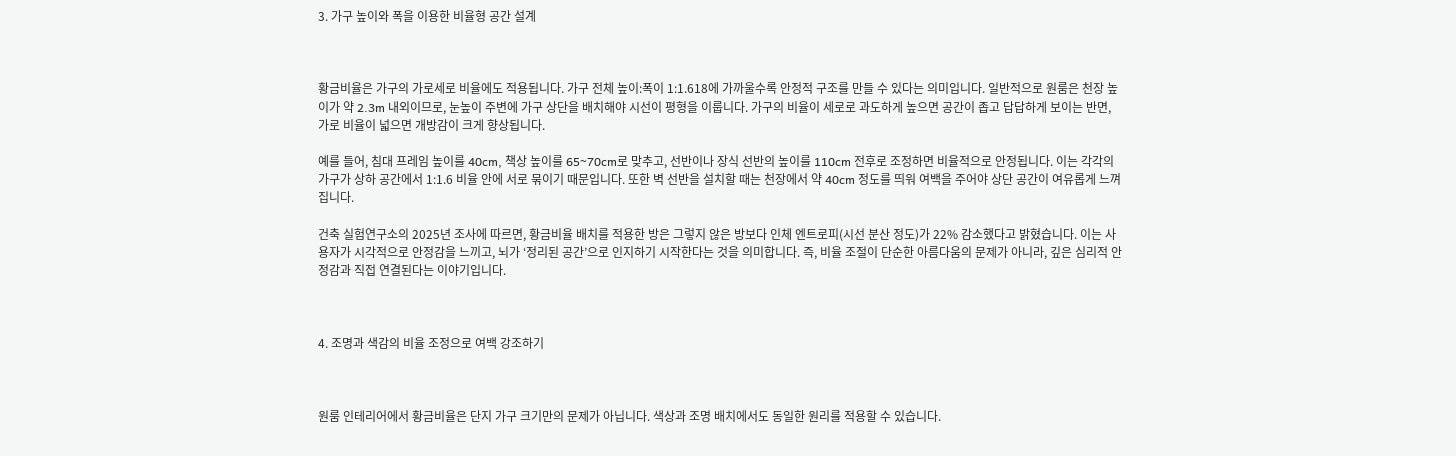3. 가구 높이와 폭을 이용한 비율형 공간 설계



황금비율은 가구의 가로세로 비율에도 적용됩니다. 가구 전체 높이:폭이 1:1.618에 가까울수록 안정적 구조를 만들 수 있다는 의미입니다. 일반적으로 원룸은 천장 높이가 약 2.3m 내외이므로, 눈높이 주변에 가구 상단을 배치해야 시선이 평형을 이룹니다. 가구의 비율이 세로로 과도하게 높으면 공간이 좁고 답답하게 보이는 반면, 가로 비율이 넓으면 개방감이 크게 향상됩니다.

예를 들어, 침대 프레임 높이를 40cm, 책상 높이를 65~70cm로 맞추고, 선반이나 장식 선반의 높이를 110cm 전후로 조정하면 비율적으로 안정됩니다. 이는 각각의 가구가 상하 공간에서 1:1.6 비율 안에 서로 묶이기 때문입니다. 또한 벽 선반을 설치할 때는 천장에서 약 40cm 정도를 띄워 여백을 주어야 상단 공간이 여유롭게 느껴집니다.

건축 실험연구소의 2025년 조사에 따르면, 황금비율 배치를 적용한 방은 그렇지 않은 방보다 인체 엔트로피(시선 분산 정도)가 22% 감소했다고 밝혔습니다. 이는 사용자가 시각적으로 안정감을 느끼고, 뇌가 ‘정리된 공간’으로 인지하기 시작한다는 것을 의미합니다. 즉, 비율 조절이 단순한 아름다움의 문제가 아니라, 깊은 심리적 안정감과 직접 연결된다는 이야기입니다.



4. 조명과 색감의 비율 조정으로 여백 강조하기



원룸 인테리어에서 황금비율은 단지 가구 크기만의 문제가 아닙니다. 색상과 조명 배치에서도 동일한 원리를 적용할 수 있습니다.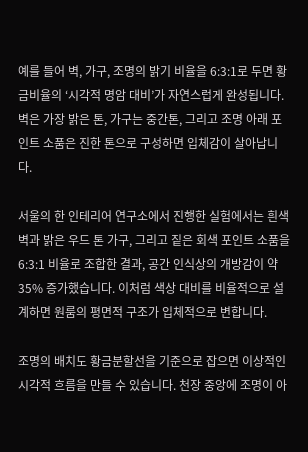예를 들어 벽, 가구, 조명의 밝기 비율을 6:3:1로 두면 황금비율의 ‘시각적 명암 대비’가 자연스럽게 완성됩니다. 벽은 가장 밝은 톤, 가구는 중간톤, 그리고 조명 아래 포인트 소품은 진한 톤으로 구성하면 입체감이 살아납니다.

서울의 한 인테리어 연구소에서 진행한 실험에서는 흰색 벽과 밝은 우드 톤 가구, 그리고 짙은 회색 포인트 소품을 6:3:1 비율로 조합한 결과, 공간 인식상의 개방감이 약 35% 증가했습니다. 이처럼 색상 대비를 비율적으로 설계하면 원룸의 평면적 구조가 입체적으로 변합니다.

조명의 배치도 황금분할선을 기준으로 잡으면 이상적인 시각적 흐름을 만들 수 있습니다. 천장 중앙에 조명이 아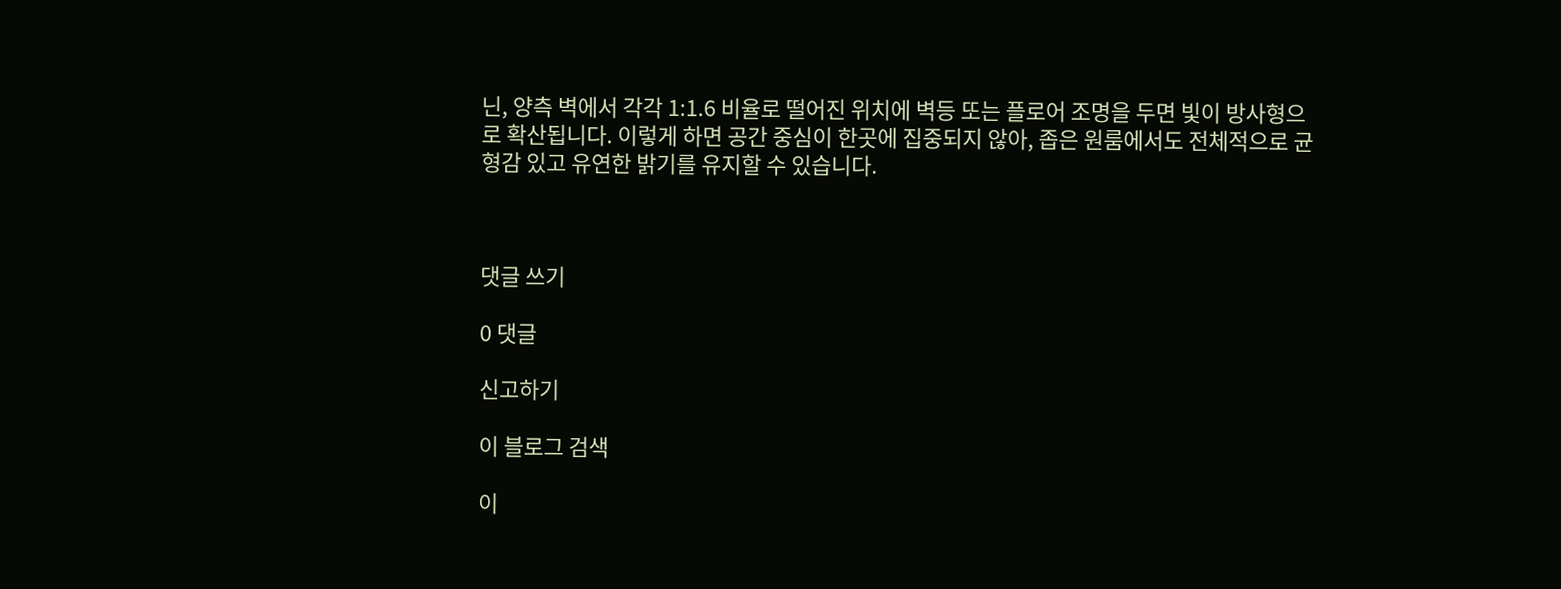닌, 양측 벽에서 각각 1:1.6 비율로 떨어진 위치에 벽등 또는 플로어 조명을 두면 빛이 방사형으로 확산됩니다. 이렇게 하면 공간 중심이 한곳에 집중되지 않아, 좁은 원룸에서도 전체적으로 균형감 있고 유연한 밝기를 유지할 수 있습니다.



댓글 쓰기

0 댓글

신고하기

이 블로그 검색

이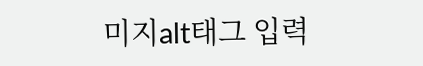미지alt태그 입력